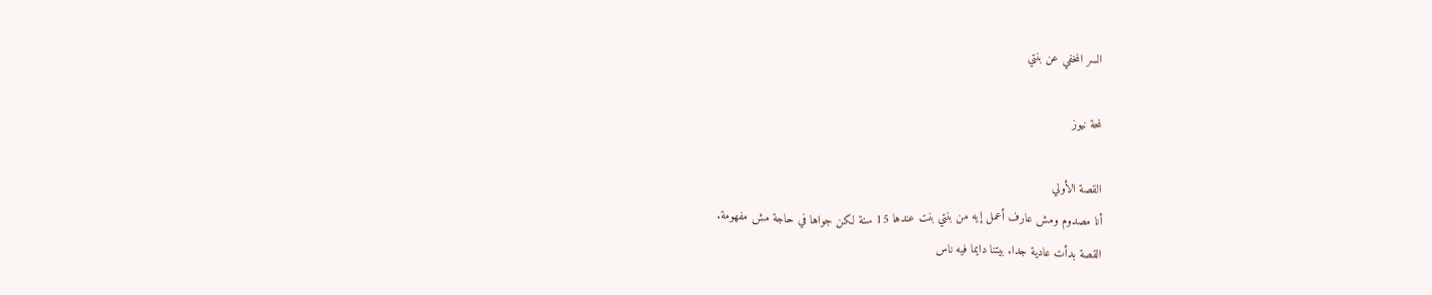السر المخفي عن بنتي

لمحة نيوز

القصة الأولي
أنا مصدوم ومش عارف أعمل إيه من بنتي بنت عندها 15 سنة لكن جواها في حاجة مش مفهومة.
القصة بدأت عادية جدا. بيتنا دايما فيه ناس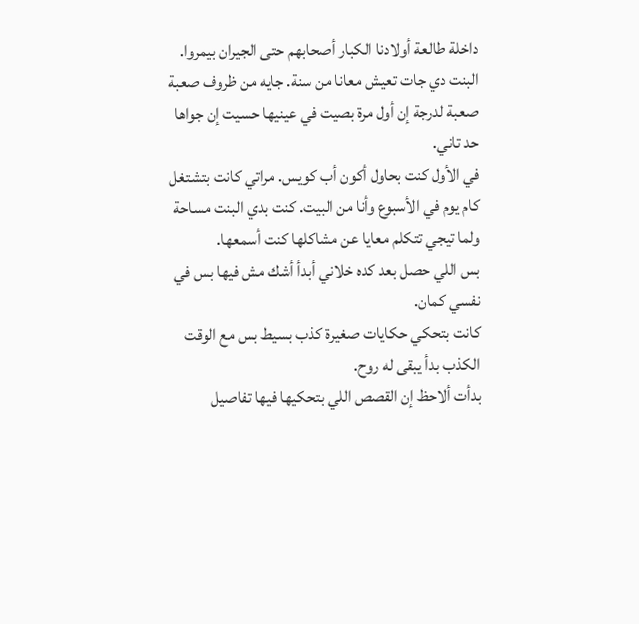داخلة طالعة أولادنا الكبار أصحابهم حتى الجيران بيمروا.
البنت دي جات تعيش معانا من سنة. جايه من ظروف صعبة صعبة لدرجة إن أول مرة بصيت في عينيها حسيت إن جواها حد تاني.
في الأول كنت بحاول أكون أب كويس. مراتي كانت بتشتغل كام يوم في الأسبوع وأنا من البيت. كنت بدي البنت مساحة ولما تيجي تتكلم معايا عن مشاكلها كنت أسمعها.
بس اللي حصل بعد كده خلاني أبدأ أشك مش فيها بس في نفسي كمان.
كانت بتحكي حكايات صغيرة كذب بسيط بس مع الوقت الكذب بدأ يبقى له روح.
بدأت ألاحظ إن القصص اللي بتحكيها فيها تفاصيل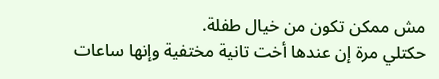مش ممكن تكون من خيال طفلة.
حكتلي مرة إن عندها أخت تانية مختفية وإنها ساعات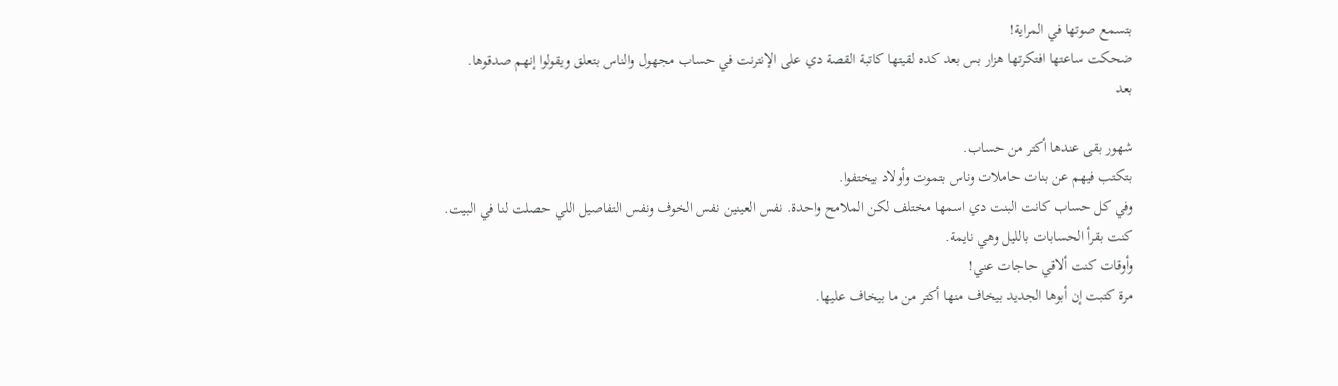بتسمع صوتها في المراية!
ضحكت ساعتها افتكرتها هزار بس بعد كده لقيتها كاتبة القصة دي على الإنترنت في حساب مجهول والناس بتعلق ويقولوا إنهم صدقوها.
بعد

شهور بقى عندها أكتر من حساب.
بتكتب فيهم عن بنات حاملات وناس بتموت وأولاد بيختفوا.
وفي كل حساب كانت البنت دي اسمها مختلف لكن الملامح واحدة. نفس العينين نفس الخوف ونفس التفاصيل اللي حصلت لنا في البيت.
كنت بقرأ الحسابات بالليل وهي نايمة.
وأوقات كنت ألاقي حاجات عني!
مرة كتبت إن أبوها الجديد بيخاف منها أكتر من ما بيخاف عليها.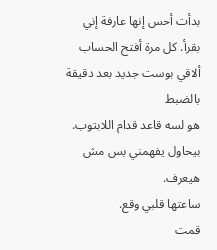بدأت أحس إنها عارفة إني بقرأ. كل مرة أفتح الحساب ألاقي بوست جديد بعد دقيقة بالضبط
هو لسه قاعد قدام اللابتوب. بيحاول يفهمني بس مش هيعرف.
ساعتها قلبي وقع.
قمت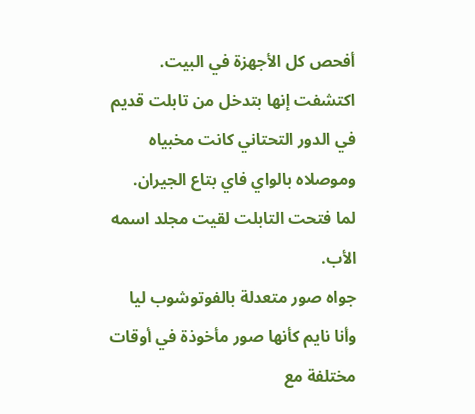أفحص كل الأجهزة في البيت. اكتشفت إنها بتدخل من تابلت قديم في الدور التحتاني كانت مخبياه وموصلاه بالواي فاي بتاع الجيران.
لما فتحت التابلت لقيت مجلد اسمه الأب.
جواه صور متعدلة بالفوتوشوب ليا وأنا نايم كأنها صور مأخوذة في أوقات مختلفة مع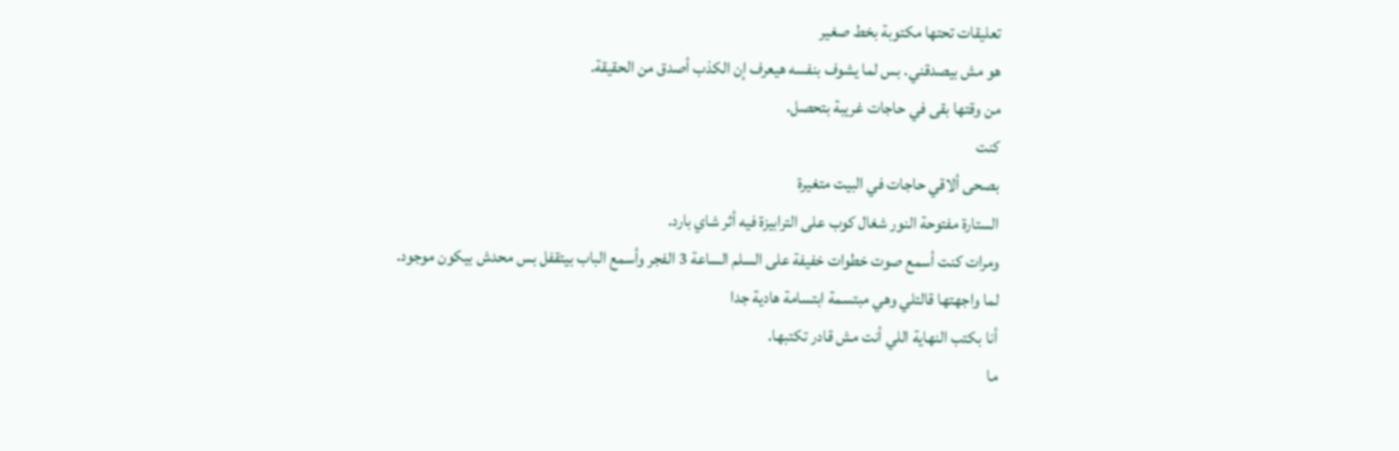تعليقات تحتها مكتوبة بخط صغير
هو مش بيصدقني. بس لما يشوف بنفسه هيعرف إن الكذب أصدق من الحقيقة.
من وقتها بقى في حاجات غريبة بتحصل.
كنت
بصحى ألاقي حاجات في البيت متغيرة
الستارة مفتوحة النور شغال كوب على الترابيزة فيه أثر شاي بارد.
ومرات كنت أسمع صوت خطوات خفيفة على السلم الساعة 3 الفجر وأسمع الباب بيتقفل بس محدش بيكون موجود.
لما واجهتها قالتلي وهي مبتسمة ابتسامة هادية جدا
أنا بكتب النهاية اللي أنت مش قادر تكتبها.
ما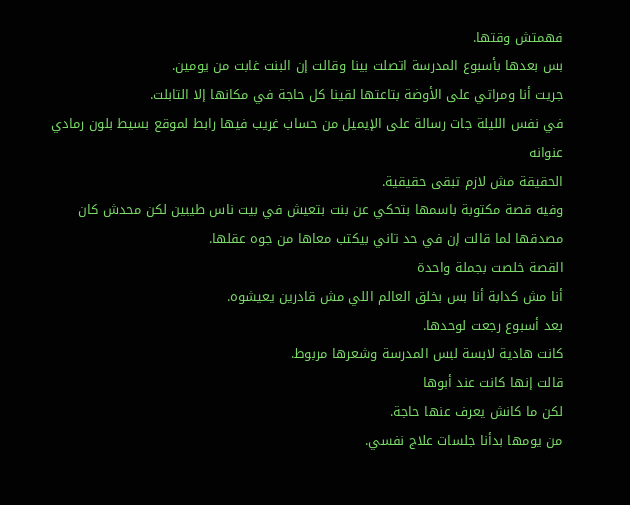فهمتش وقتها.
بس بعدها بأسبوع المدرسة اتصلت بينا وقالت إن البنت غابت من يومين.
جريت أنا ومراتي على الأوضة بتاعتها لقينا كل حاجة في مكانها إلا التابلت.
في نفس الليلة جات رسالة على الإيميل من حساب غريب فيها رابط لموقع بسيط بلون رمادي عنوانه
الحقيقة مش لازم تبقى حقيقية.
وفيه قصة مكتوبة باسمها بتحكي عن بنت بتعيش في بيت ناس طيبين لكن محدش كان مصدقها لما قالت إن في حد تاني بيكتب معاها من جوه عقلها.
القصة خلصت بجملة واحدة
أنا مش كدابة أنا بس بخلق العالم اللي مش قادرين يعيشوه.
بعد أسبوع رجعت لوحدها.
كانت هادية لابسة لبس المدرسة وشعرها مربوط.
قالت إنها كانت عند أبوها
لكن ما كانش يعرف عنها حاجة.
من يومها بدأنا جلسات علاج نفسي.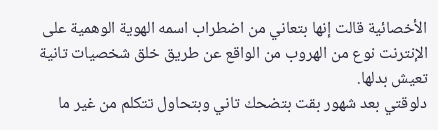الأخصائية قالت إنها بتعاني من اضطراب اسمه الهوية الوهمية على الإنترنت نوع من الهروب من الواقع عن طريق خلق شخصيات تانية تعيش بدلها.
دلوقتي بعد شهور بقت بتضحك تاني وبتحاول تتكلم من غير ما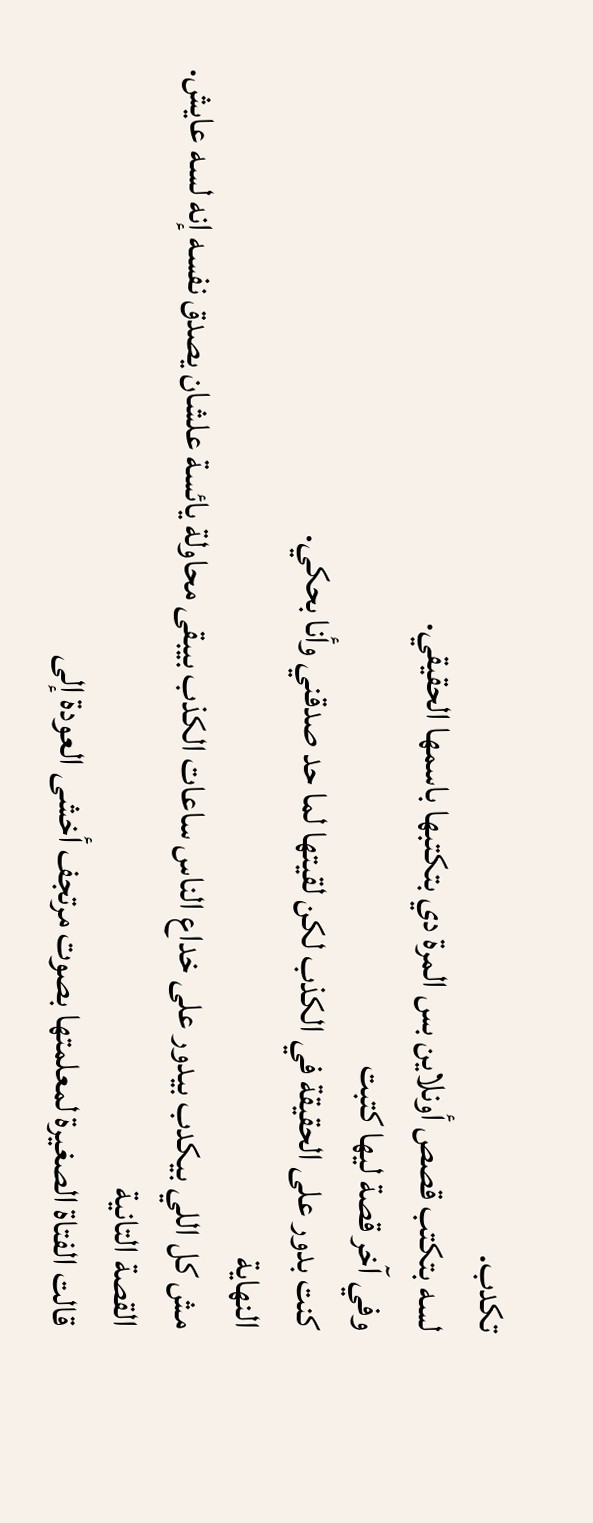تكدب.
لسه بتكتب قصص أونلاين بس المرة دي بتكتبها باسمها الحقيقي.
وفي آخر قصة ليها كتبت
كنت بدور على الحقيقة في الكذب لكن لقيتها لما حد صدقني وأنا بحكي.
النهاية
مش كل اللي بيكدب بيدور على خداع الناس ساعات الكذب بيبقى محاولة يائسة علشان يصدق نفسه إنه لسه عايش.
القصة التانية
قالت الفتاة الصغيرة لمعلمتها بصوت مرتجف أخشى العودة إلى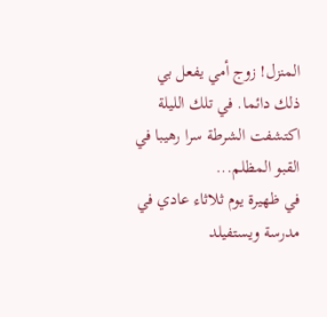المنزل! زوج أمي يفعل بي ذلك دائما. في تلك الليلة اكتشفت الشرطة سرا رهيبا في القبو المظلم...
في ظهيرة يوم ثلاثاء عادي في مدرسة ويستفيلد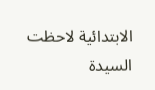الابتدائية لاحظت السيدة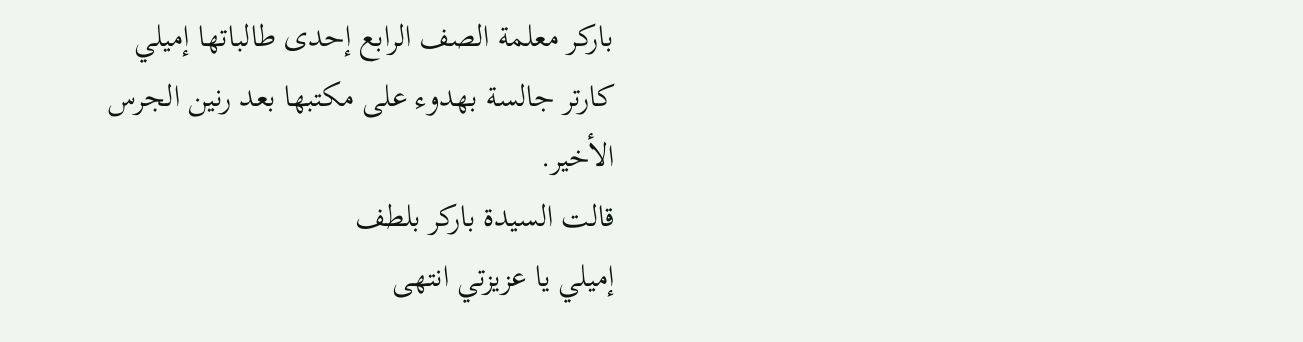باركر معلمة الصف الرابع إحدى طالباتها إميلي كارتر جالسة بهدوء على مكتبها بعد رنين الجرس الأخير.
قالت السيدة باركر بلطف
إميلي يا عزيزتي انتهى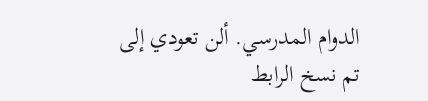الدوام المدرسي. ألن تعودي إلى
تم نسخ الرابط